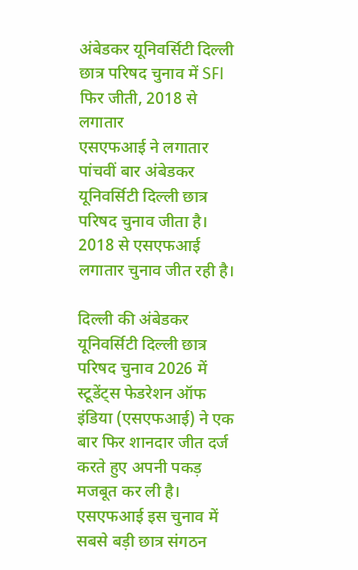अंबेडकर यूनिवर्सिटी दिल्ली छात्र परिषद चुनाव में SFI फिर जीती, 2018 से लगातार
एसएफआई ने लगातार पांचवीं बार अंबेडकर यूनिवर्सिटी दिल्ली छात्र परिषद चुनाव जीता है। 2018 से एसएफआई लगातार चुनाव जीत रही है।

दिल्ली की अंबेडकर यूनिवर्सिटी दिल्ली छात्र परिषद चुनाव 2026 में स्टूडेंट्स फेडरेशन ऑफ इंडिया (एसएफआई) ने एक बार फिर शानदार जीत दर्ज करते हुए अपनी पकड़ मजबूत कर ली है। एसएफआई इस चुनाव में सबसे बड़ी छात्र संगठन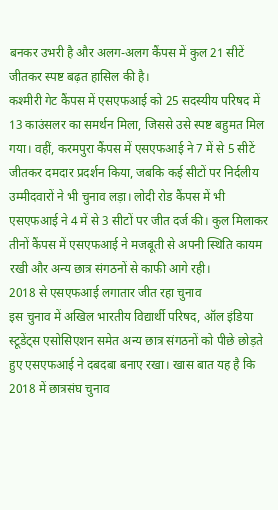बनकर उभरी है और अलग-अलग कैंपस में कुल 21 सीटें जीतकर स्पष्ट बढ़त हासिल की है।
कश्मीरी गेट कैंपस में एसएफआई को 25 सदस्यीय परिषद में 13 काउंसलर का समर्थन मिला, जिससे उसे स्पष्ट बहुमत मिल गया। वहीं, करमपुरा कैंपस में एसएफआई ने 7 में से 5 सीटें जीतकर दमदार प्रदर्शन किया, जबकि कई सीटों पर निर्दलीय उम्मीदवारों ने भी चुनाव लड़ा। लोदी रोड कैंपस में भी एसएफआई ने 4 में से 3 सीटों पर जीत दर्ज की। कुल मिलाकर तीनों कैंपस में एसएफआई ने मजबूती से अपनी स्थिति कायम रखी और अन्य छात्र संगठनों से काफी आगे रही।
2018 से एसएफआई लगातार जीत रहा चुनाव
इस चुनाव में अखिल भारतीय विद्यार्थी परिषद, ऑल इंडिया स्टूडेंट्स एसोसिएशन समेत अन्य छात्र संगठनों को पीछे छोड़ते हुए एसएफआई ने दबदबा बनाए रखा। खास बात यह है कि 2018 में छात्रसंघ चुनाव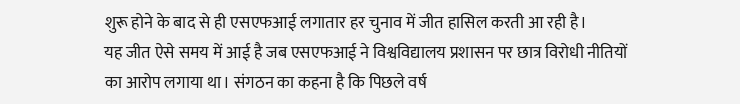शुरू होने के बाद से ही एसएफआई लगातार हर चुनाव में जीत हासिल करती आ रही है।
यह जीत ऐसे समय में आई है जब एसएफआई ने विश्वविद्यालय प्रशासन पर छात्र विरोधी नीतियों का आरोप लगाया था। संगठन का कहना है कि पिछले वर्ष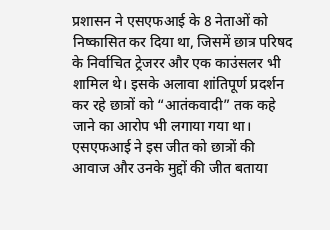प्रशासन ने एसएफआई के 8 नेताओं को निष्कासित कर दिया था, जिसमें छात्र परिषद के निर्वाचित ट्रेजरर और एक काउंसलर भी शामिल थे। इसके अलावा शांतिपूर्ण प्रदर्शन कर रहे छात्रों को “आतंकवादी” तक कहे जाने का आरोप भी लगाया गया था।
एसएफआई ने इस जीत को छात्रों की आवाज और उनके मुद्दों की जीत बताया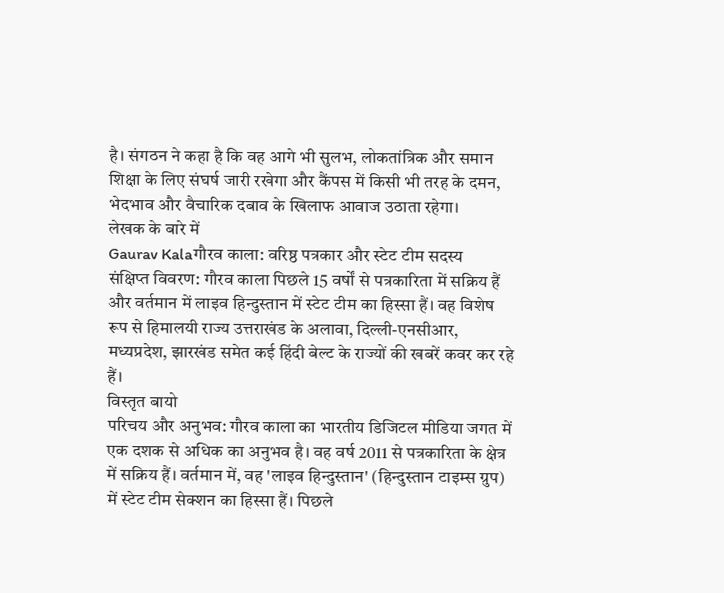है। संगठन ने कहा है कि वह आगे भी सुलभ, लोकतांत्रिक और समान शिक्षा के लिए संघर्ष जारी रखेगा और कैंपस में किसी भी तरह के दमन, भेदभाव और वैचारिक दबाव के खिलाफ आवाज उठाता रहेगा।
लेखक के बारे में
Gaurav Kalaगौरव काला: वरिष्ठ पत्रकार और स्टेट टीम सदस्य
संक्षिप्त विवरण: गौरव काला पिछले 15 वर्षों से पत्रकारिता में सक्रिय हैं और वर्तमान में लाइव हिन्दुस्तान में स्टेट टीम का हिस्सा हैं। वह विशेष रूप से हिमालयी राज्य उत्तराखंड के अलावा, दिल्ली-एनसीआर, मध्यप्रदेश, झारखंड समेत कई हिंदी बेल्ट के राज्यों की खबरें कवर कर रहे हैं।
विस्तृत बायो
परिचय और अनुभव: गौरव काला का भारतीय डिजिटल मीडिया जगत में एक दशक से अधिक का अनुभव है। वह वर्ष 2011 से पत्रकारिता के क्षेत्र में सक्रिय हैं। वर्तमान में, वह 'लाइव हिन्दुस्तान' (हिन्दुस्तान टाइम्स ग्रुप) में स्टेट टीम सेक्शन का हिस्सा हैं। पिछले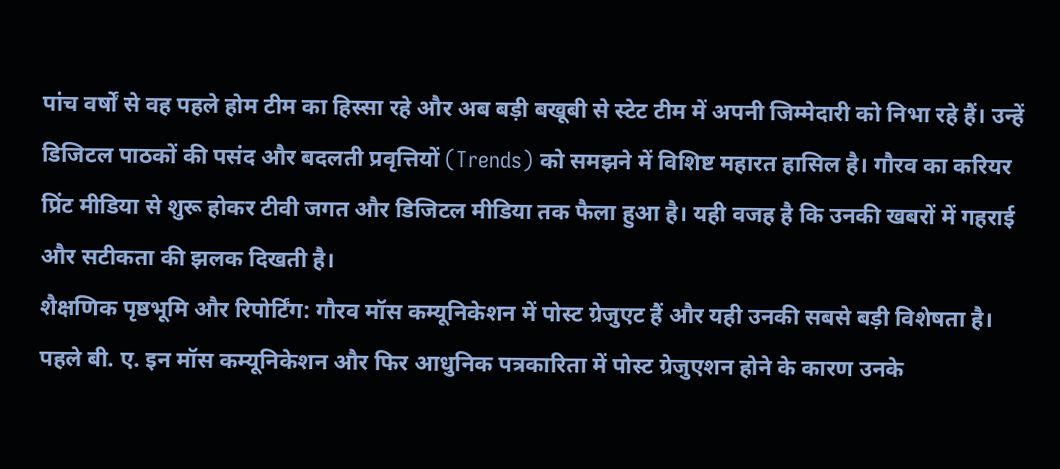पांच वर्षों से वह पहले होम टीम का हिस्सा रहे और अब बड़ी बखूबी से स्टेट टीम में अपनी जिम्मेदारी को निभा रहे हैं। उन्हें डिजिटल पाठकों की पसंद और बदलती प्रवृत्तियों (Trends) को समझने में विशिष्ट महारत हासिल है। गौरव का करियर प्रिंट मीडिया से शुरू होकर टीवी जगत और डिजिटल मीडिया तक फैला हुआ है। यही वजह है कि उनकी खबरों में गहराई और सटीकता की झलक दिखती है।
शैक्षणिक पृष्ठभूमि और रिपोर्टिंग: गौरव मॉस कम्यूनिकेशन में पोस्ट ग्रेजुएट हैं और यही उनकी सबसे बड़ी विशेषता है। पहले बी. ए. इन मॉस कम्यूनिकेशन और फिर आधुनिक पत्रकारिता में पोस्ट ग्रेजुएशन होने के कारण उनके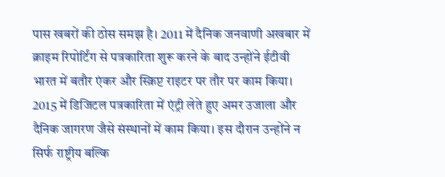पास खबरों की ठोस समझ है। 2011 में दैनिक जनवाणी अखबार में क्राइम रिपोर्टिंग से पत्रकारिता शुरू करने के बाद उन्होंने ईटीवी भारत में बतौर एंकर और स्क्रिप्ट राइटर पर तौर पर काम किया। 2015 में डिजिटल पत्रकारिता में एंट्री लेते हुए अमर उजाला और दैनिक जागरण जैसे संस्थानों में काम किया। इस दौरान उन्होंने न सिर्फ राष्ट्रीय बल्कि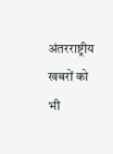अंतरराष्ट्रीय खबरों को भी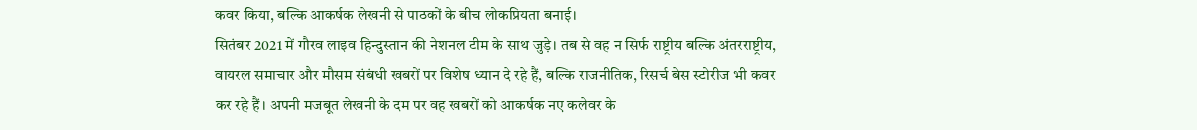कवर किया, बल्कि आकर्षक लेखनी से पाठकों के बीच लोकप्रियता बनाई।
सितंबर 2021 में गौरव लाइव हिन्दुस्तान की नेशनल टीम के साथ जुड़े। तब से वह न सिर्फ राष्ट्रीय बल्कि अंतरराष्ट्रीय, वायरल समाचार और मौसम संबंधी खबरों पर विशेष ध्यान दे रहे हैं, बल्कि राजनीतिक, रिसर्च बेस स्टोरीज भी कवर कर रहे हैं। अपनी मजबूत लेखनी के दम पर वह खबरों को आकर्षक नए कलेवर के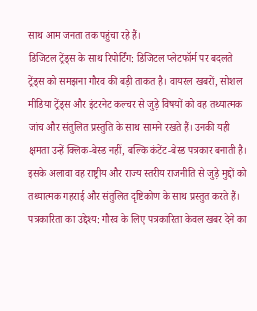साथ आम जनता तक पहुंचा रहे हैं।
डिजिटल ट्रेंड्स के साथ रिपोर्टिंग: डिजिटल प्लेटफॉर्म पर बदलते ट्रेंड्स को समझना गौरव की बड़ी ताकत है। वायरल खबरों, सोशल मीडिया ट्रेंड्स और इंटरनेट कल्चर से जुड़े विषयों को वह तथ्यात्मक जांच और संतुलित प्रस्तुति के साथ सामने रखते हैं। उनकी यही क्षमता उन्हें क्लिक-बेस्ड नहीं, बल्कि कंटेंट-बेस्ड पत्रकार बनाती है। इसके अलावा वह राष्ट्रीय और राज्य स्तरीय राजनीति से जुड़े मुद्दों को तथ्यात्मक गहराई और संतुलित दृष्टिकोण के साथ प्रस्तुत करते हैं।
पत्रकारिता का उद्देश्य: गौरव के लिए पत्रकारिता केवल खबर देने का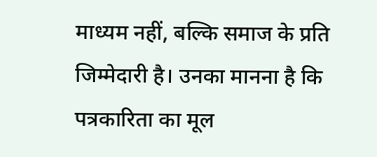माध्यम नहीं, बल्कि समाज के प्रति जिम्मेदारी है। उनका मानना है कि पत्रकारिता का मूल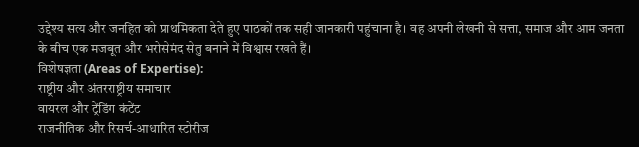उद्देश्य सत्य और जनहित को प्राथमिकता देते हुए पाठकों तक सही जानकारी पहुंचाना है। वह अपनी लेखनी से सत्ता, समाज और आम जनता के बीच एक मजबूत और भरोसेमंद सेतु बनाने में विश्वास रखते हैं।
विशेषज्ञता (Areas of Expertise):
राष्ट्रीय और अंतरराष्ट्रीय समाचार
वायरल और ट्रेंडिंग कंटेंट
राजनीतिक और रिसर्च-आधारित स्टोरीज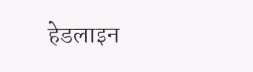हेडलाइन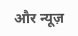और न्यूज़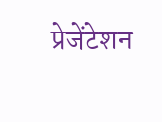प्रेजेंटेशन